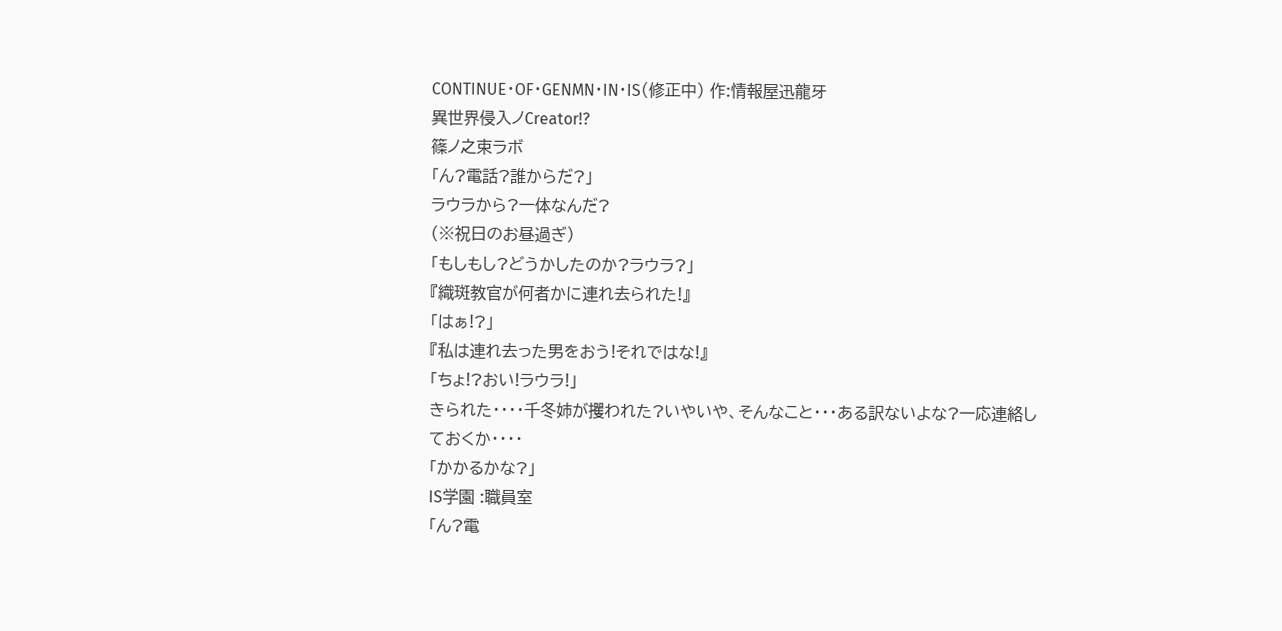CONTINUE・OF・GENMN・IN・IS(修正中) 作:情報屋迅龍牙
異世界侵入ノCreator!?
篠ノ之束ラボ
「ん?電話?誰からだ?」
ラウラから?一体なんだ?
(※祝日のお昼過ぎ)
「もしもし?どうかしたのか?ラウラ?」
『織斑教官が何者かに連れ去られた!』
「はぁ!?」
『私は連れ去った男をおう!それではな!』
「ちょ!?おい!ラウラ!」
きられた・・・・千冬姉が攫われた?いやいや、そんなこと・・・ある訳ないよな?一応連絡しておくか・・・・
「かかるかな?」
IS学園 :職員室
「ん?電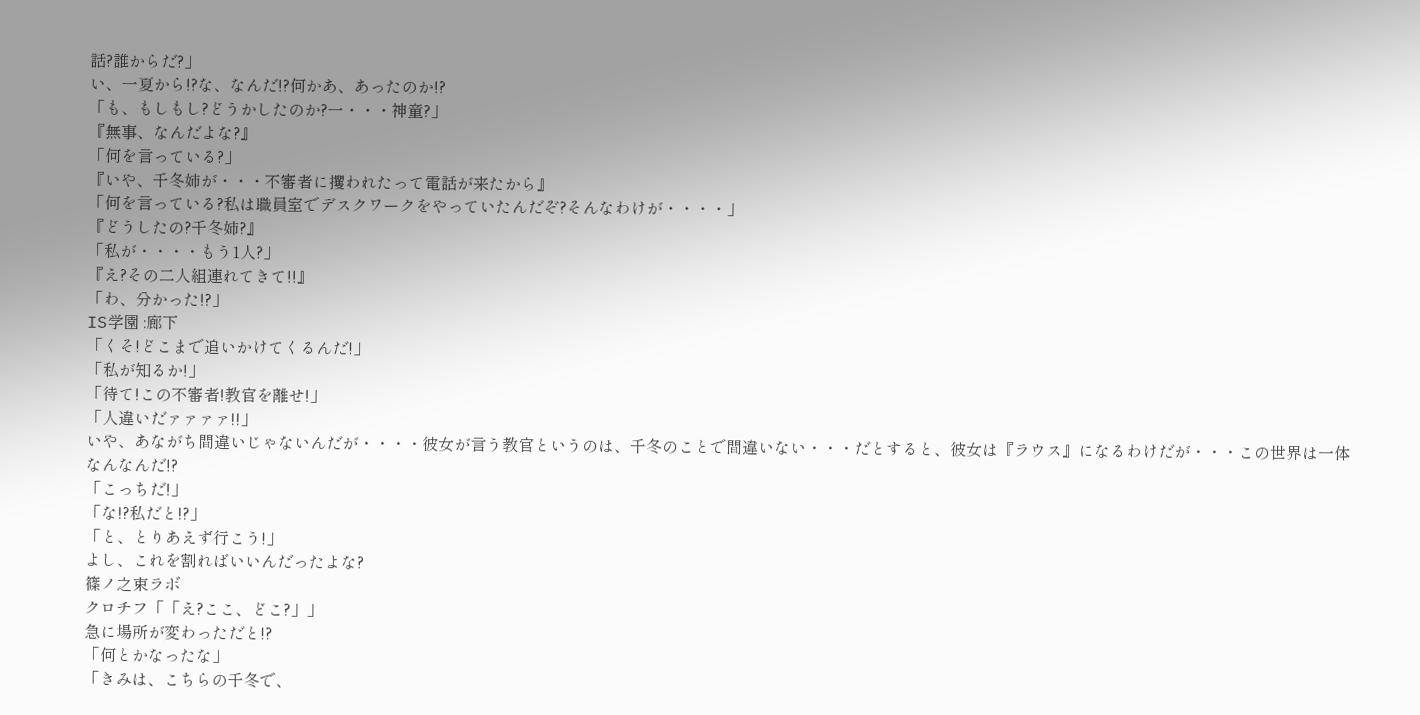話?誰からだ?」
い、一夏から!?な、なんだ!?何かあ、あったのか!?
「も、もしもし?どうかしたのか?一・・・神童?」
『無事、なんだよな?』
「何を言っている?」
『いや、千冬姉が・・・不審者に攫われたって電話が来たから』
「何を言っている?私は職員室でデスクワークをやっていたんだぞ?そんなわけが・・・・」
『どうしたの?千冬姉?』
「私が・・・・もう1人?」
『え?その二人組連れてきて!!』
「わ、分かった!?」
IS学園 :廊下
「くそ!どこまで追いかけてくるんだ!」
「私が知るか!」
「待て!この不審者!教官を離せ!」
「人違いだァァァァ!!」
いや、あながち間違いじゃないんだが・・・・彼女が言う教官というのは、千冬のことで間違いない・・・だとすると、彼女は『ラウス』になるわけだが・・・この世界は一体なんなんだ!?
「こっちだ!」
「な!?私だと!?」
「と、とりあえず行こう!」
よし、これを割ればいいんだったよな?
篠ノ之束ラボ
クロチフ「「え?ここ、どこ?」」
急に場所が変わっただと!?
「何とかなったな」
「きみは、こちらの千冬で、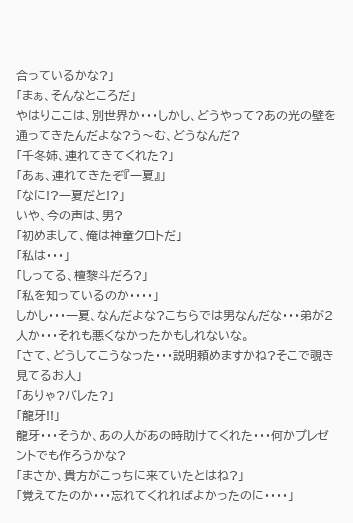合っているかな?」
「まぁ、そんなところだ」
やはりここは、別世界か・・・しかし、どうやって?あの光の壁を通ってきたんだよな?う〜む、どうなんだ?
「千冬姉、連れてきてくれた?」
「あぁ、連れてきたぞ『一夏』」
「なに!?一夏だと!?」
いや、今の声は、男?
「初めまして、俺は神童クロトだ」
「私は・・・」
「しってる、檀黎斗だろ?」
「私を知っているのか・・・・」
しかし・・・一夏、なんだよな?こちらでは男なんだな・・・弟が2人か・・・それも悪くなかったかもしれないな。
「さて、どうしてこうなった・・・説明頼めますかね?そこで覗き見てるお人」
「ありゃ?バレた?」
「龍牙!!」
龍牙・・・そうか、あの人があの時助けてくれた・・・何かプレゼントでも作ろうかな?
「まさか、貴方がこっちに来ていたとはね?」
「覚えてたのか・・・忘れてくれればよかったのに・・・・」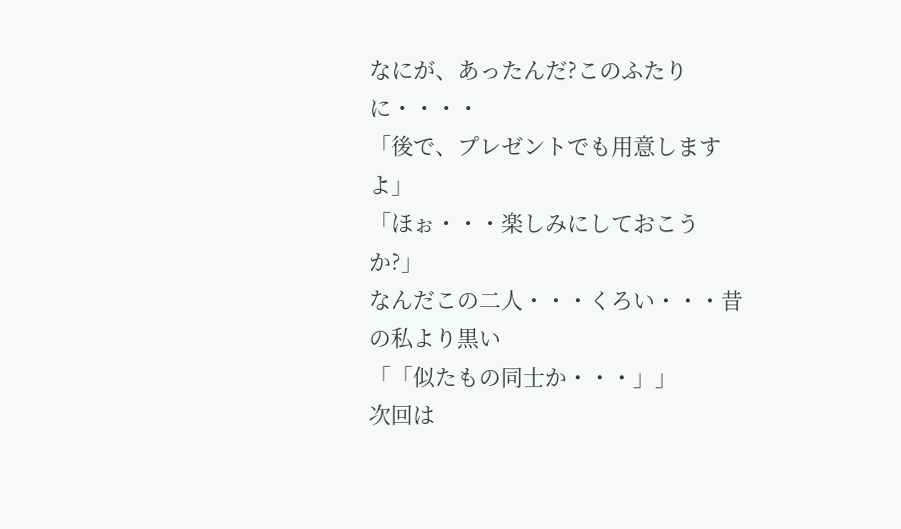なにが、あったんだ?このふたりに・・・・
「後で、プレゼントでも用意しますよ」
「ほぉ・・・楽しみにしておこうか?」
なんだこの二人・・・くろい・・・昔の私より黒い
「「似たもの同士か・・・」」
次回は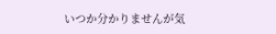いつか分かりませんが気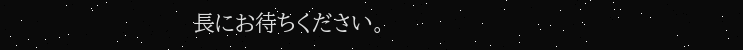長にお待ちください。